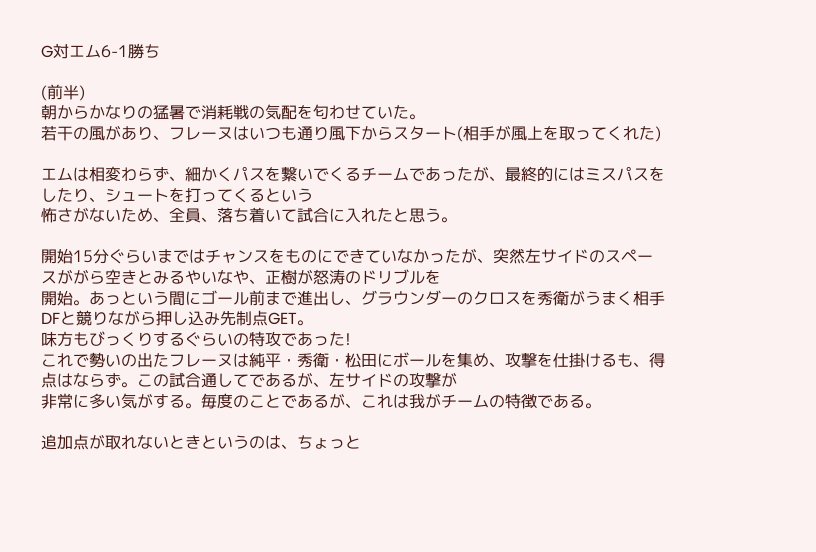G対エム6-1勝ち

(前半)
朝からかなりの猛暑で消耗戦の気配を匂わせていた。
若干の風があり、フレーヌはいつも通り風下からスタート(相手が風上を取ってくれた)

エムは相変わらず、細かくパスを繋いでくるチームであったが、最終的にはミスパスをしたり、シュートを打ってくるという
怖さがないため、全員、落ち着いて試合に入れたと思う。

開始15分ぐらいまではチャンスをものにできていなかったが、突然左サイドのスペースががら空きとみるやいなや、正樹が怒涛のドリブルを
開始。あっという間にゴール前まで進出し、グラウンダーのクロスを秀衛がうまく相手DFと競りながら押し込み先制点GET。
味方もびっくりするぐらいの特攻であった!
これで勢いの出たフレーヌは純平・秀衛・松田にボールを集め、攻撃を仕掛けるも、得点はならず。この試合通してであるが、左サイドの攻撃が
非常に多い気がする。毎度のことであるが、これは我がチームの特徴である。

追加点が取れないときというのは、ちょっと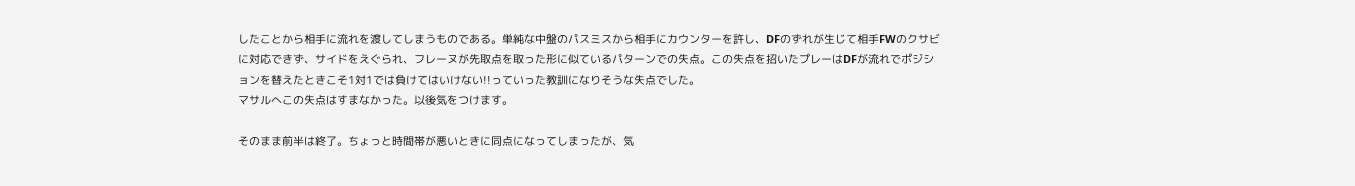したことから相手に流れを渡してしまうものである。単純な中盤のパスミスから相手にカウンターを許し、DFのずれが生じて相手FWのクサビに対応できず、サイドをえぐられ、フレーヌが先取点を取った形に似ているパターンでの失点。この失点を招いたプレーはDFが流れでポジションを替えたときこそ1対1では負けてはいけない!!っていった教訓になりそうな失点でした。
マサルへこの失点はすまなかった。以後気をつけます。

そのまま前半は終了。ちょっと時間帯が悪いときに同点になってしまったが、気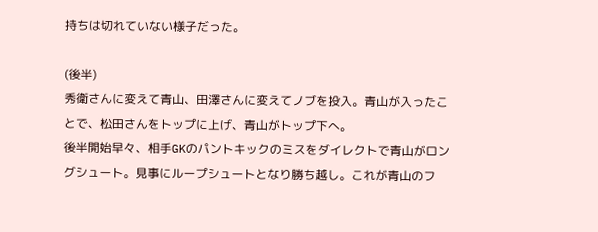持ちは切れていない様子だった。

(後半)
秀衛さんに変えて青山、田澤さんに変えてノブを投入。青山が入ったことで、松田さんをトップに上げ、青山がトップ下へ。
後半開始早々、相手GKのパントキックのミスをダイレクトで青山がロングシュート。見事にループシュートとなり勝ち越し。これが青山のフ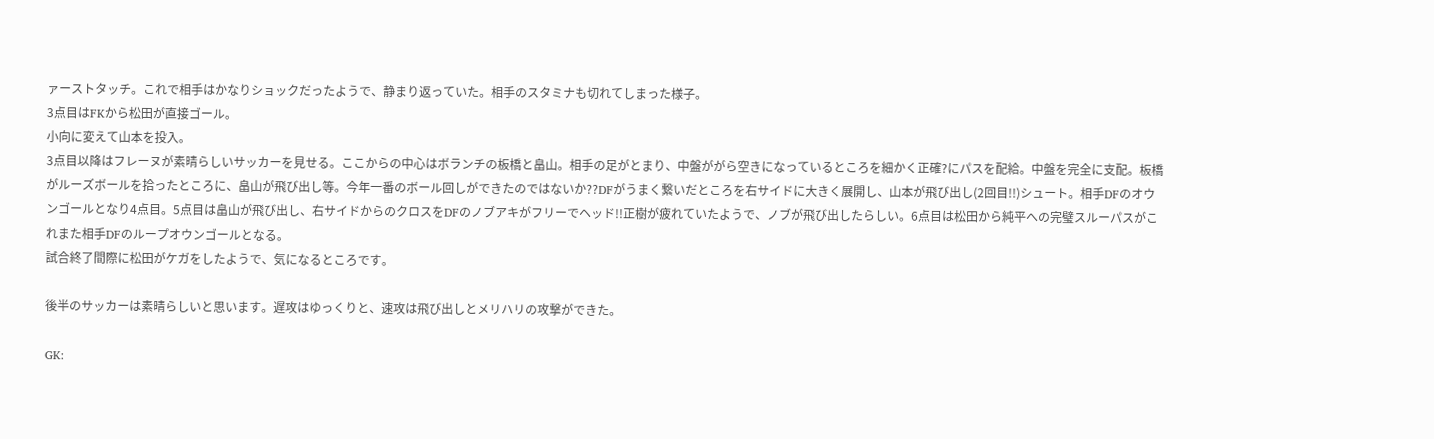ァーストタッチ。これで相手はかなりショックだったようで、静まり返っていた。相手のスタミナも切れてしまった様子。
3点目はFKから松田が直接ゴール。
小向に変えて山本を投入。
3点目以降はフレーヌが素晴らしいサッカーを見せる。ここからの中心はボランチの板橋と畠山。相手の足がとまり、中盤ががら空きになっているところを細かく正確?にパスを配給。中盤を完全に支配。板橋がルーズボールを拾ったところに、畠山が飛び出し等。今年一番のボール回しができたのではないか??DFがうまく繋いだところを右サイドに大きく展開し、山本が飛び出し(2回目!!)シュート。相手DFのオウンゴールとなり4点目。5点目は畠山が飛び出し、右サイドからのクロスをDFのノブアキがフリーでヘッド!!正樹が疲れていたようで、ノブが飛び出したらしい。6点目は松田から純平への完璧スルーパスがこれまた相手DFのループオウンゴールとなる。
試合終了間際に松田がケガをしたようで、気になるところです。

後半のサッカーは素晴らしいと思います。遅攻はゆっくりと、速攻は飛び出しとメリハリの攻撃ができた。

GK: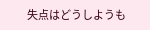失点はどうしようも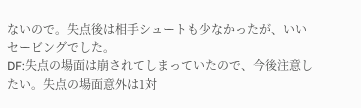ないので。失点後は相手シュートも少なかったが、いいセービングでした。
DF:失点の場面は崩されてしまっていたので、今後注意したい。失点の場面意外は1対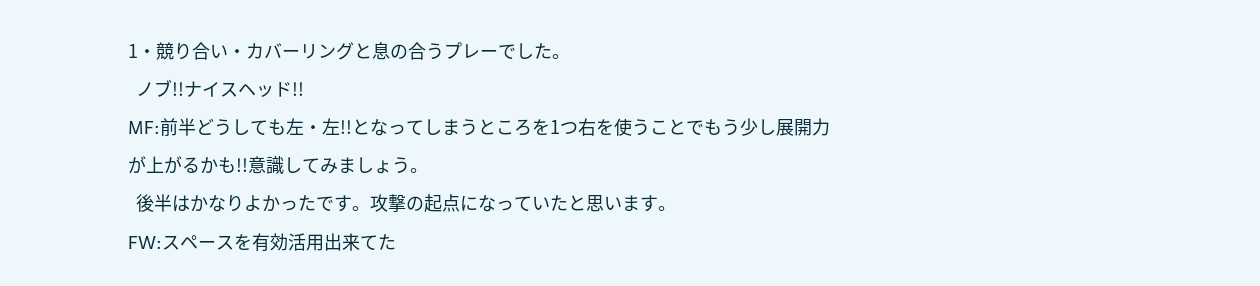1・競り合い・カバーリングと息の合うプレーでした。
  ノブ!!ナイスヘッド!!
MF:前半どうしても左・左!!となってしまうところを1つ右を使うことでもう少し展開力が上がるかも!!意識してみましょう。
  後半はかなりよかったです。攻撃の起点になっていたと思います。
FW:スペースを有効活用出来てた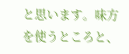と思います。味方を使うところと、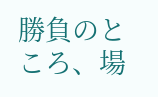勝負のところ、場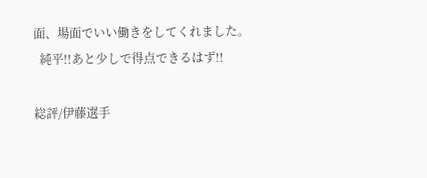面、場面でいい働きをしてくれました。
  純平!!あと少しで得点できるはず!!

総評/伊藤選手